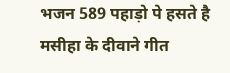भजन 589 पहाड़ो पे हसते है मसीहा के दीवाने गीत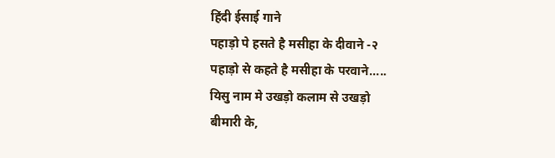हिंदी ईसाई गाने
पहाड़ो पे हसते है मसीहा के दीवाने -२
पहाड़ो से कहते है मसीहा के परवाने…..
यिसु नाम मे उखड़ो कलाम से उखड़ो
बीमारी के,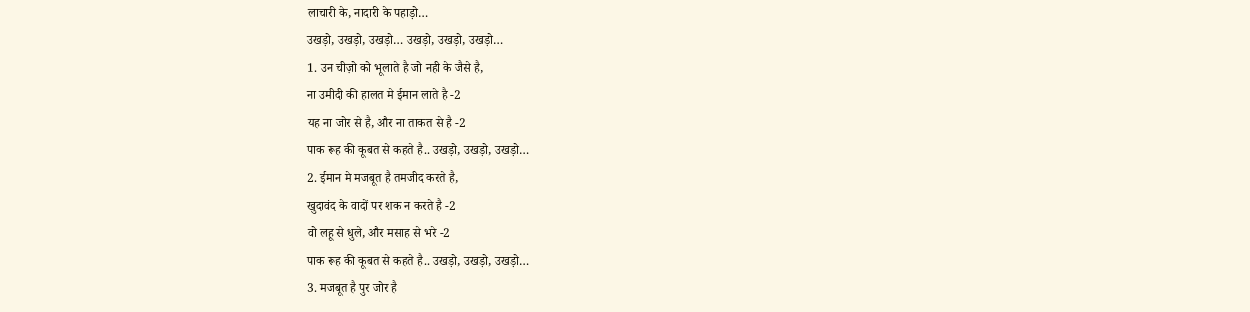लाचारी के, नादारी के पहाड़ो…
उखड़ो, उखड़ो, उखड़ो… उखड़ो, उखड़ो, उखड़ो…
1. उन चीज़ो को भूलाते है जो नही के जैसे है,
ना उमीदी की हालत मे ईमान लाते है -2
यह ना जोर से है, और ना ताकत से है -2
पाक रूह की कूबत से कहते है.. उखड़ो, उखड़ो, उखड़ो…
2. ईमान मे मजबूत है तमजीद करते है,
खुदावंद के वादों पर शक न करते है -2
वो लहू से धुले, और मसाह से भरे -2
पाक रूह की कूबत से कहते है.. उखड़ो, उखड़ो, उखड़ो…
3. मजबूत है पुर जोर है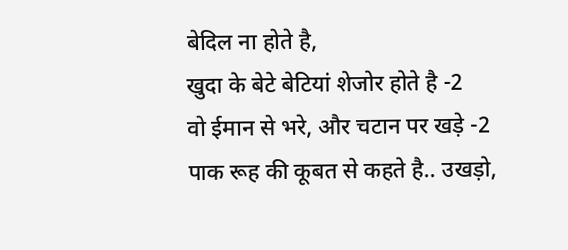बेदिल ना होते है,
खुदा के बेटे बेटियां शेजोर होते है -2
वो ईमान से भरे, और चटान पर खड़े -2
पाक रूह की कूबत से कहते है.. उखड़ो,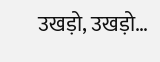उखड़ो, उखड़ो…